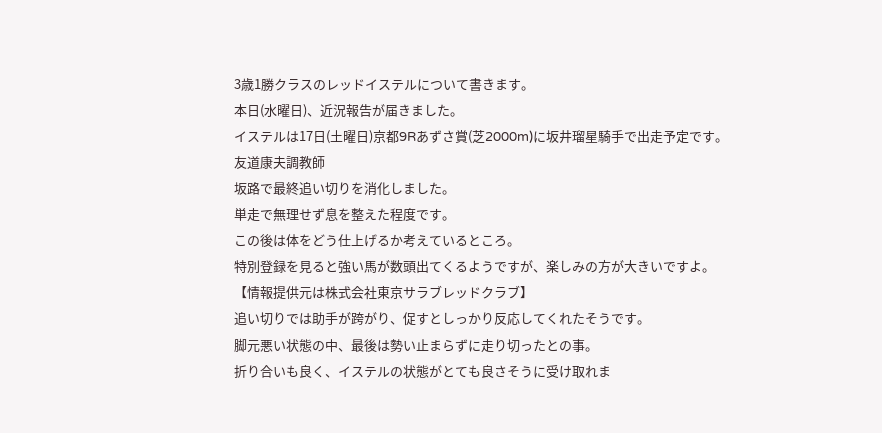3歳1勝クラスのレッドイステルについて書きます。
本日(水曜日)、近況報告が届きました。
イステルは17日(土曜日)京都9Rあずさ賞(芝2000m)に坂井瑠星騎手で出走予定です。
友道康夫調教師
坂路で最終追い切りを消化しました。
単走で無理せず息を整えた程度です。
この後は体をどう仕上げるか考えているところ。
特別登録を見ると強い馬が数頭出てくるようですが、楽しみの方が大きいですよ。
【情報提供元は株式会社東京サラブレッドクラブ】
追い切りでは助手が跨がり、促すとしっかり反応してくれたそうです。
脚元悪い状態の中、最後は勢い止まらずに走り切ったとの事。
折り合いも良く、イステルの状態がとても良さそうに受け取れま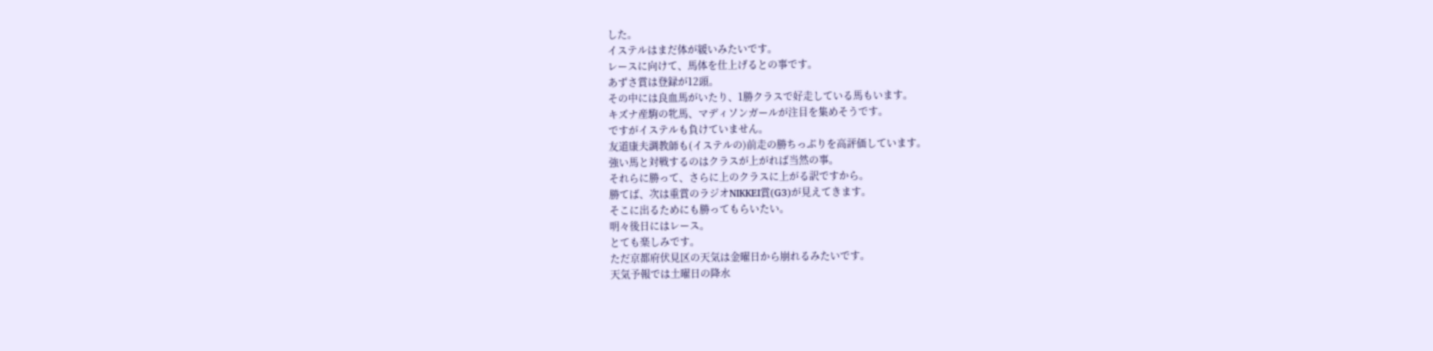した。
イステルはまだ体が緩いみたいです。
レースに向けて、馬体を仕上げるとの事です。
あずさ賞は登録が12頭。
その中には良血馬がいたり、1勝クラスで好走している馬もいます。
キズナ産駒の牝馬、マディソンガールが注目を集めそうです。
ですがイステルも負けていません。
友道康夫調教師も(イステルの)前走の勝ちっぷりを高評価しています。
強い馬と対戦するのはクラスが上がれば当然の事。
それらに勝って、さらに上のクラスに上がる訳ですから。
勝てば、次は重賞のラジオNIKKEI賞(G3)が見えてきます。
そこに出るためにも勝ってもらいたい。
明々後日にはレース。
とても楽しみです。
ただ京都府伏見区の天気は金曜日から崩れるみたいです。
天気予報では土曜日の降水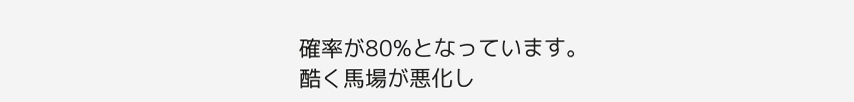確率が80%となっています。
酷く馬場が悪化し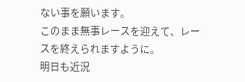ない事を願います。
このまま無事レースを迎えて、レースを終えられますように。
明日も近況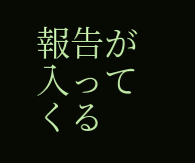報告が入ってくる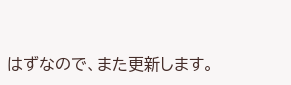はずなので、また更新します。